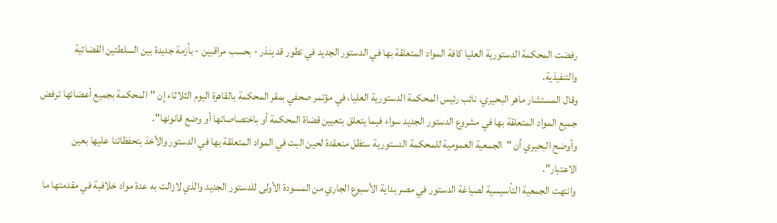رفضت المحكمة الدستورية العليا كافة المواد المتعلقة بها في الدستور الجديد في تطور قد ينذر - بحسب مراقبين - بأزمة جديدة بين السلطتين القضائية والتنفيذية.
وقال المستشار ماهر البحيري، نائب رئيس المحكمة الدستورية العليا، في مؤتمر صحفي بمقر المحكمة بالقاهرة اليوم الثلاثاء إن "المحكمة بجميع أعضائها ترفض جميع المواد المتعلقة بها في مشروع الدستور الجديد سواء فيما يتعلق بتعيين قضاة المحكمة أو باختصاصاتها أو وضع قانونها".
وأوضح البحيري أن "الجمعية العمومية للمحكمة الدستورية ستظل منعقدة لحين البت في المواد المتعلقة بها في الدستور والأخذ بتحفظاتنا عليها بعين الاعتبار".
وانتهت الجمعية التأسيسية لصياغة الدستور في مصر بداية الأسبوع الجاري من المسودة الأولى للدستور الجديد والذي لازالت به عدة مواد خلافية في مقدمتها ما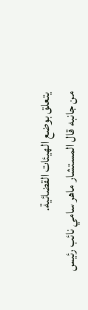يتعلق بوضع الهيئات القضائية.
من جانبه قال المستشار ماهر سامي نائب رئيس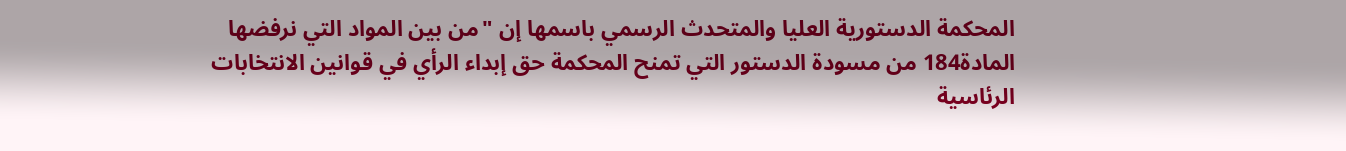المحكمة الدستورية العليا والمتحدث الرسمي باسمها إن "من بين المواد التي نرفضها المادة184 من مسودة الدستور التي تمنح المحكمة حق إبداء الرأي في قوانين الانتخابات الرئاسية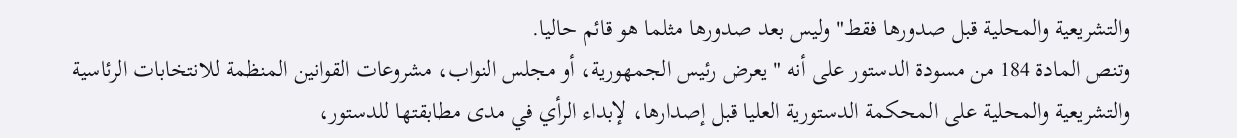والتشريعية والمحلية قبل صدورها فقط" وليس بعد صدورها مثلما هو قائم حاليا.
وتنص المادة 184 من مسودة الدستور على أنه "يعرض رئيس الجمهورية، أو مجلس النواب، مشروعات القوانين المنظمة للانتخابات الرئاسية والتشريعية والمحلية على المحكمة الدستورية العليا قبل إصدارها، لإبداء الرأي في مدى مطابقتها للدستور،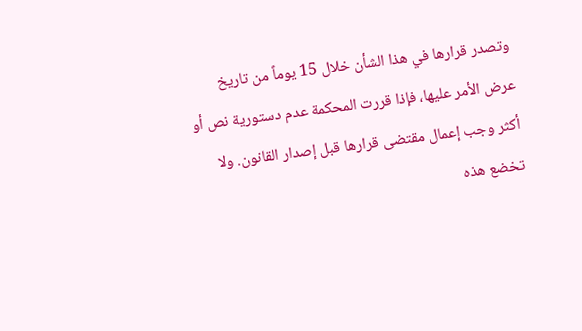وتصدر قرارها في هذا الشأن خلال 15 يوماً من تاريخ عرض الأمر عليها، فإذا قررت المحكمة عدم دستورية نص أو أكثر وجب إعمال مقتضى قرارها قبل إصدار القانون. ولا تخضع هذه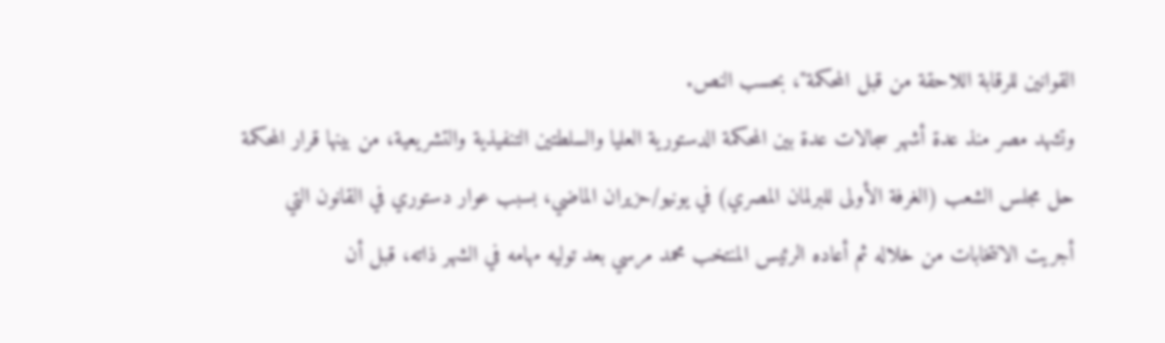القوانين للرقابة اللاحقة من قبل المحكمة"، بحسب النص.
وتشهد مصر منذ عدة أشهر سجالات عدة بين المحكمة الدستورية العليا والسلطتين التنفيذية والتشريعية، من بينها قرار المحكمة حل مجلس الشعب (الغرفة الأولى للبرلمان المصري) في يونيو/حزيران الماضي، بسبب عوار دستوري في القانون التي أجريت الانتخابات من خلاله ثم أعاده الرئيس المنتخب محمد مرسي بعد توليه مهامه في الشهر ذاته، قبل أن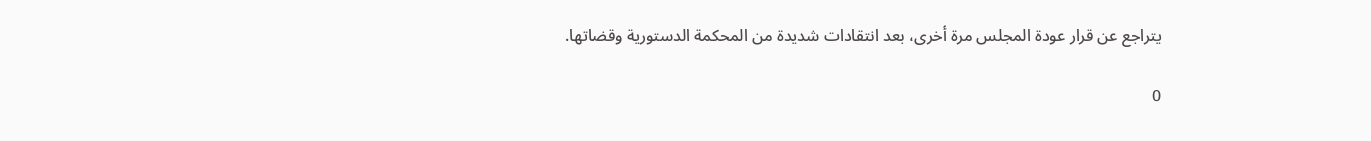يتراجع عن قرار عودة المجلس مرة أخرى، بعد انتقادات شديدة من المحكمة الدستورية وقضاتها.

0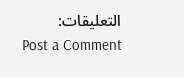التعليقات:
Post a Comment